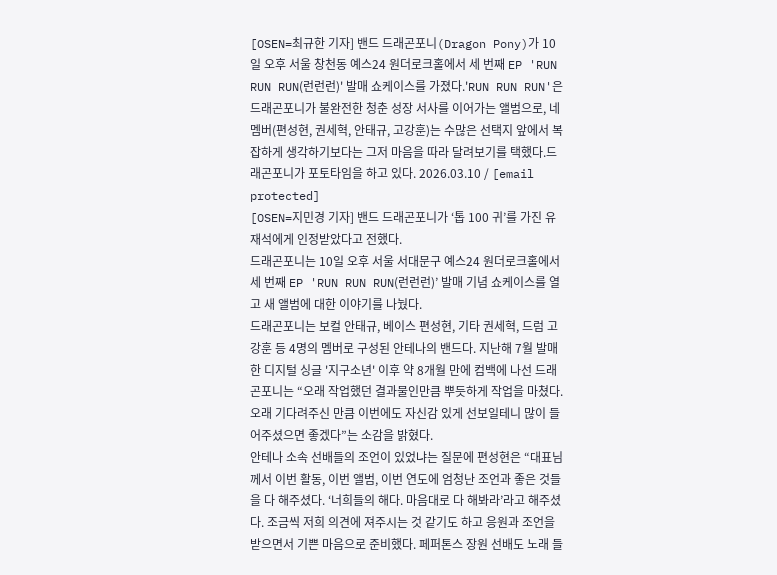[OSEN=최규한 기자] 밴드 드래곤포니(Dragon Pony)가 10일 오후 서울 창천동 예스24 원더로크홀에서 세 번째 EP 'RUN RUN RUN(런런런)' 발매 쇼케이스를 가졌다.'RUN RUN RUN'은 드래곤포니가 불완전한 청춘 성장 서사를 이어가는 앨범으로, 네 멤버(편성현, 권세혁, 안태규, 고강훈)는 수많은 선택지 앞에서 복잡하게 생각하기보다는 그저 마음을 따라 달려보기를 택했다.드래곤포니가 포토타임을 하고 있다. 2026.03.10 / [email protected]
[OSEN=지민경 기자] 밴드 드래곤포니가 ‘톱 100 귀’를 가진 유재석에게 인정받았다고 전했다.
드래곤포니는 10일 오후 서울 서대문구 예스24 원더로크홀에서 세 번째 EP 'RUN RUN RUN(런런런)’ 발매 기념 쇼케이스를 열고 새 앨범에 대한 이야기를 나눴다.
드래곤포니는 보컬 안태규, 베이스 편성현, 기타 권세혁, 드럼 고강훈 등 4명의 멤버로 구성된 안테나의 밴드다. 지난해 7월 발매한 디지털 싱글 '지구소년' 이후 약 8개월 만에 컴백에 나선 드래곤포니는 “오래 작업했던 결과물인만큼 뿌듯하게 작업을 마쳤다. 오래 기다려주신 만큼 이번에도 자신감 있게 선보일테니 많이 들어주셨으면 좋겠다”는 소감을 밝혔다.
안테나 소속 선배들의 조언이 있었냐는 질문에 편성현은 “대표님께서 이번 활동, 이번 앨범, 이번 연도에 엄청난 조언과 좋은 것들을 다 해주셨다. ‘너희들의 해다. 마음대로 다 해봐라’라고 해주셨다. 조금씩 저희 의견에 져주시는 것 같기도 하고 응원과 조언을 받으면서 기쁜 마음으로 준비했다. 페퍼톤스 장원 선배도 노래 들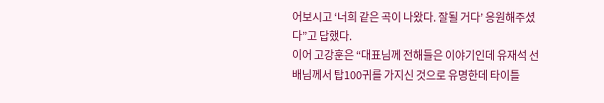어보시고 ‘너희 같은 곡이 나왔다. 잘될 거다’ 응원해주셨다”고 답했다.
이어 고강훈은 “대표님께 전해들은 이야기인데 유재석 선배님께서 탑100귀를 가지신 것으로 유명한데 타이틀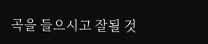곡을 들으시고 잘될 것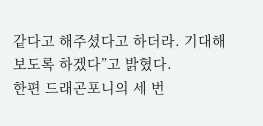같다고 해주셨다고 하더라. 기대해보도록 하겠다”고 밝혔다.
한편 드래곤포니의 세 번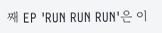째 EP 'RUN RUN RUN'은 이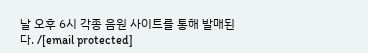날 오후 6시 각종 음원 사이트를 통해 발매된다. /[email protected]